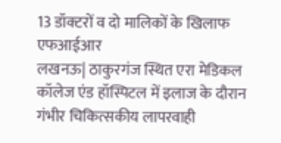13 डॉक्टरों व दो मालिकों के खिलाफ एफआईआर
लखनऊ| ठाकुरगंज स्थित एरा मेडिकल कॉलेज एंड हॉस्पिटल में इलाज के दौरान गंभीर चिकित्सकीय लापरवाही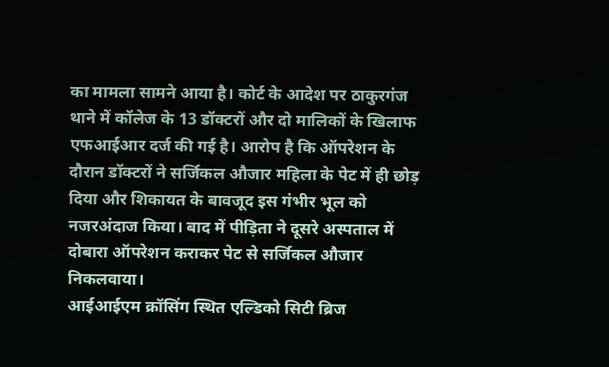का मामला सामने आया है। कोर्ट के आदेश पर ठाकुरगंज थाने में कॉलेज के 13 डॉक्टरों और दो मालिकों के खिलाफ एफआईआर दर्ज की गई है। आरोप है कि ऑपरेशन के दौरान डॉक्टरों ने सर्जिकल औजार महिला के पेट में ही छोड़ दिया और शिकायत के बावजूद इस गंभीर भूल को नजरअंदाज किया। बाद में पीड़िता ने दूसरे अस्पताल में दोबारा ऑपरेशन कराकर पेट से सर्जिकल औजार निकलवाया।
आईआईएम क्रॉसिंग स्थित एल्डिको सिटी ब्रिज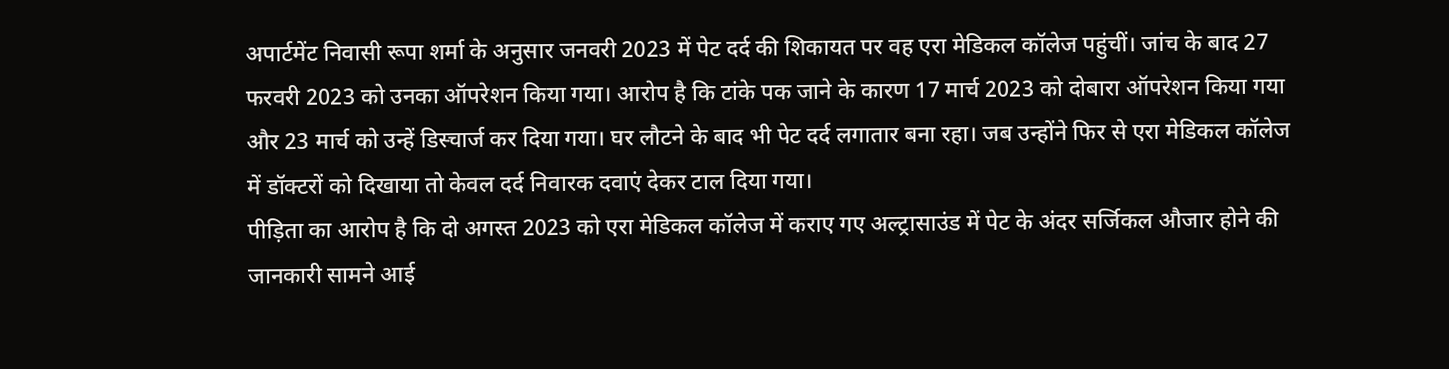अपार्टमेंट निवासी रूपा शर्मा के अनुसार जनवरी 2023 में पेट दर्द की शिकायत पर वह एरा मेडिकल कॉलेज पहुंचीं। जांच के बाद 27 फरवरी 2023 को उनका ऑपरेशन किया गया। आरोप है कि टांके पक जाने के कारण 17 मार्च 2023 को दोबारा ऑपरेशन किया गया और 23 मार्च को उन्हें डिस्चार्ज कर दिया गया। घर लौटने के बाद भी पेट दर्द लगातार बना रहा। जब उन्होंने फिर से एरा मेडिकल कॉलेज में डॉक्टरों को दिखाया तो केवल दर्द निवारक दवाएं देकर टाल दिया गया।
पीड़िता का आरोप है कि दो अगस्त 2023 को एरा मेडिकल कॉलेज में कराए गए अल्ट्रासाउंड में पेट के अंदर सर्जिकल औजार होने की जानकारी सामने आई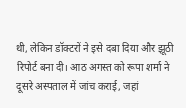थी, लेकिन डॉक्टरों ने इसे दबा दिया और झूठी रिपोर्ट बना दी। आठ अगस्त को रूपा शर्मा ने दूसरे अस्पताल में जांच कराई, जहां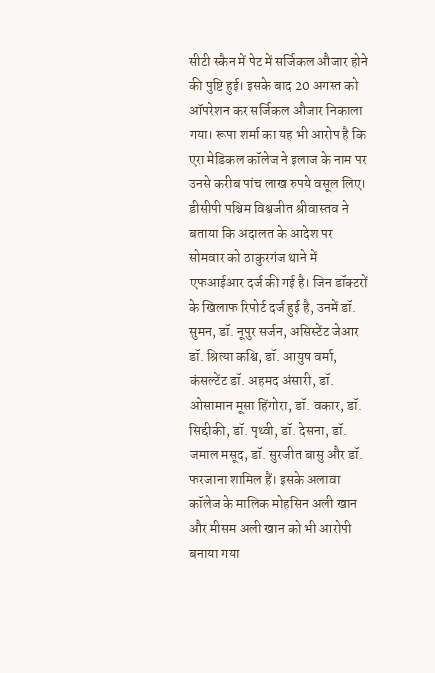सीटी स्कैन में पेट में सर्जिकल औजार होने की पुष्टि हुई। इसके बाद 20 अगस्त को ऑपरेशन कर सर्जिकल औजार निकाला गया। रूपा शर्मा का यह भी आरोप है कि एरा मेडिकल कॉलेज ने इलाज के नाम पर उनसे करीब पांच लाख रुपये वसूल लिए।
डीसीपी पश्चिम विश्वजीत श्रीवास्तव ने बताया कि अदालत के आदेश पर सोमवार को ठाकुरगंज थाने में एफआईआर दर्ज की गई है। जिन डॉक्टरों के खिलाफ रिपोर्ट दर्ज हुई है, उनमें डॉ. सुमन, डॉ. नूपुर सर्जन, असिस्टेंट जेआर डॉ. श्रित्या कश्वि, डॉ. आयुष वर्मा, कंसल्टेंट डॉ. अहमद अंसारी, डॉ. ओसामान मूसा हिंगोरा, डॉ. वकार, डॉ. सिद्दीकी, डॉ. पृथ्वी, डॉ. देसना, डॉ. जमाल मसूद, डॉ. सुरजीत बासु और डॉ. फरजाना शामिल हैं। इसके अलावा कॉलेज के मालिक मोहसिन अली खान और मीसम अली खान को भी आरोपी बनाया गया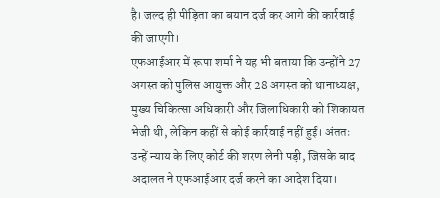है। जल्द ही पीड़िता का बयान दर्ज कर आगे की कार्रवाई की जाएगी।
एफआईआर में रूपा शर्मा ने यह भी बताया कि उन्होंने 27 अगस्त को पुलिस आयुक्त और 28 अगस्त को थानाध्यक्ष, मुख्य चिकित्सा अधिकारी और जिलाधिकारी को शिकायत भेजी थी, लेकिन कहीं से कोई कार्रवाई नहीं हुई। अंततः उन्हें न्याय के लिए कोर्ट की शरण लेनी पड़ी, जिसके बाद अदालत ने एफआईआर दर्ज करने का आदेश दिया।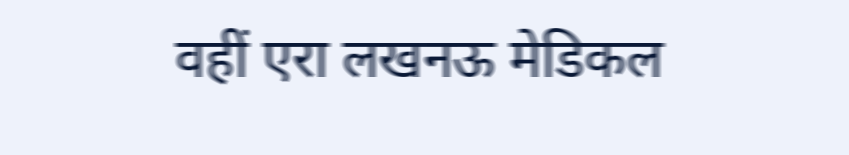वहीं एरा लखनऊ मेडिकल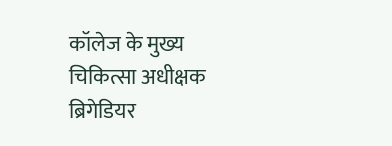कॉलेज के मुख्य चिकित्सा अधीक्षक ब्रिगेडियर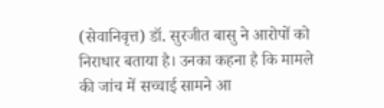(सेवानिवृत्त) डॉ. सुरजीत बासु ने आरोपों को निराधार बताया है। उनका कहना है कि मामले की जांच में सच्चाई सामने आ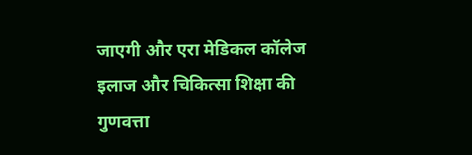जाएगी और एरा मेडिकल कॉलेज इलाज और चिकित्सा शिक्षा की गुणवत्ता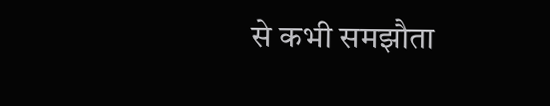से कभी समझौता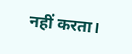नहीं करता।